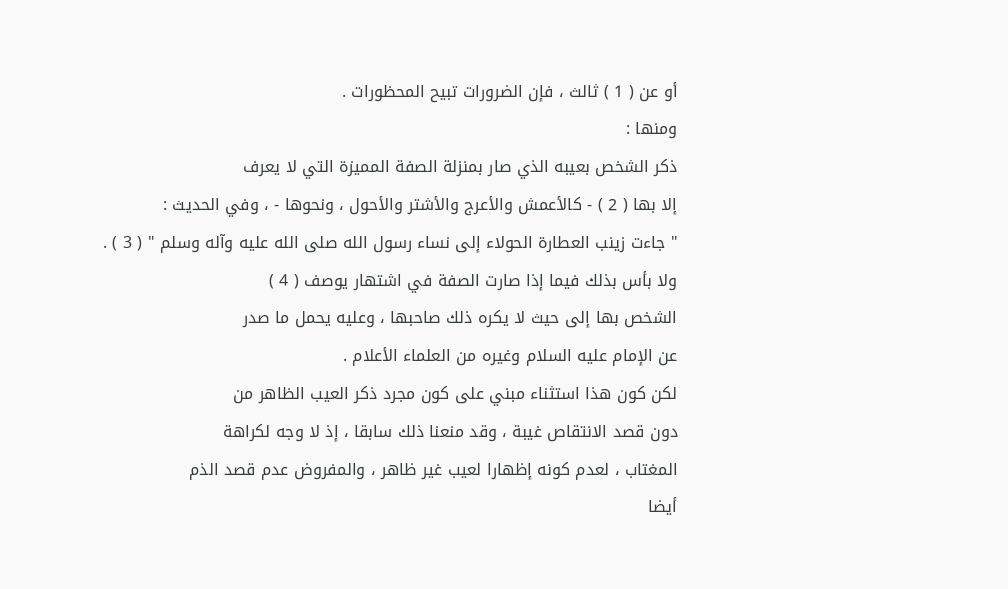أو عن ( 1 ) ثالث ، فإن الضرورات تبيح المحظورات .
ومنها :
ذكر الشخص بعيبه الذي صار بمنزلة الصفة المميزة التي لا يعرف
إلا بها ( 2 ) - كالأعمش والأعرج والأشتر والأحول ، ونحوها - ، وفي الحديث :
" جاءت زينب العطارة الحولاء إلى نساء رسول الله صلى الله عليه وآله وسلم " ( 3 ) .
ولا بأس بذلك فيما إذا صارت الصفة في اشتهار يوصف ( 4 )
الشخص بها إلى حيث لا يكره ذلك صاحبها ، وعليه يحمل ما صدر
عن الإمام عليه السلام وغيره من العلماء الأعلام .
لكن كون هذا استثناء مبني على كون مجرد ذكر العيب الظاهر من
دون قصد الانتقاص غيبة ، وقد منعنا ذلك سابقا ، إذ لا وجه لكراهة
المغتاب ، لعدم كونه إظهارا لعيب غير ظاهر ، والمفروض عدم قصد الذم
أيضا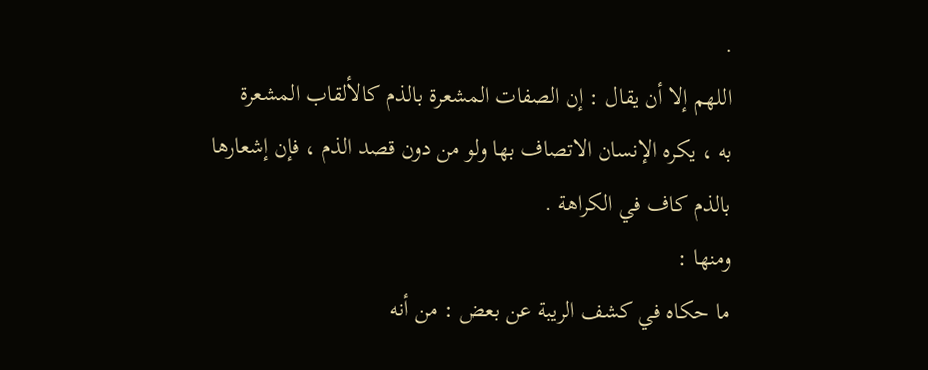.
اللهم إلا أن يقال : إن الصفات المشعرة بالذم كالألقاب المشعرة
به ، يكره الإنسان الاتصاف بها ولو من دون قصد الذم ، فإن إشعارها
بالذم كاف في الكراهة .
ومنها :
ما حكاه في كشف الريبة عن بعض : من أنه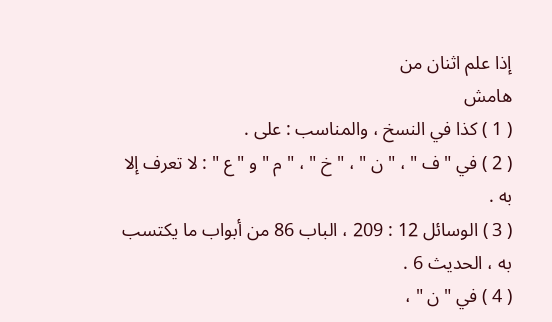إذا علم اثنان من
هامش
( 1 ) كذا في النسخ ، والمناسب : على .
( 2 ) في " ف " ، " ن " ، " خ " ، " م " و " ع " : لا تعرف إلا به .
( 3 ) الوسائل 12 : 209 ، الباب 86 من أبواب ما يكتسب به ، الحديث 6 .
( 4 ) في " ن " ،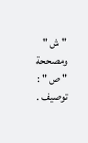" ش " ومصححة " ص " : توصيف .